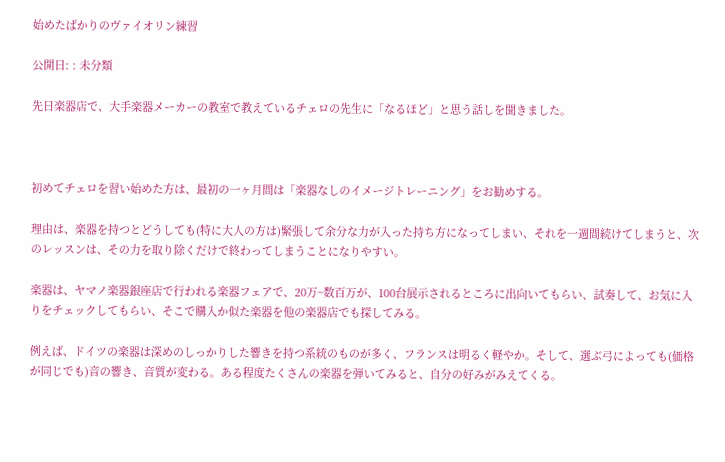始めたばかりのヴァイオリン練習

公開日: : 未分類

先日楽器店で、大手楽器メーカーの教室で教えているチェロの先生に「なるほど」と思う話しを聞きました。



初めてチェロを習い始めた方は、最初の一ヶ月間は「楽器なしのイメージトレーニング」をお勧めする。

理由は、楽器を持つとどうしても(特に大人の方は)緊張して余分な力が入った持ち方になってしまい、それを一週間続けてしまうと、次のレッスンは、その力を取り除くだけで終わってしまうことになりやすい。

楽器は、ヤマノ楽器銀座店で行われる楽器フェアで、20万~数百万が、100台展示されるところに出向いてもらい、試奏して、お気に入りをチェックしてもらい、そこで購入か似た楽器を他の楽器店でも探してみる。

例えば、ドイツの楽器は深めのしっかりした響きを持つ系統のものが多く、フランスは明るく軽やか。そして、選ぶ弓によっても(価格が同じでも)音の響き、音質が変わる。ある程度たくさんの楽器を弾いてみると、自分の好みがみえてくる。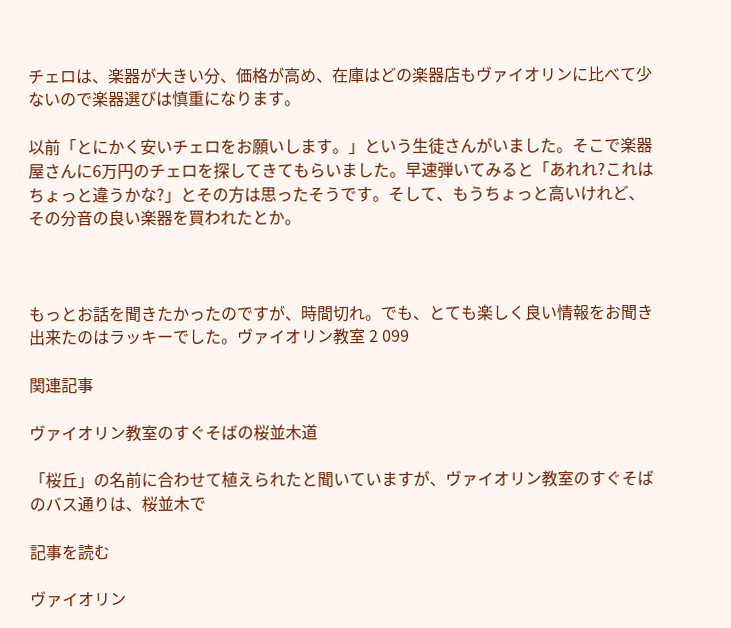チェロは、楽器が大きい分、価格が高め、在庫はどの楽器店もヴァイオリンに比べて少ないので楽器選びは慎重になります。

以前「とにかく安いチェロをお願いします。」という生徒さんがいました。そこで楽器屋さんに6万円のチェロを探してきてもらいました。早速弾いてみると「あれれ?これはちょっと違うかな?」とその方は思ったそうです。そして、もうちょっと高いけれど、その分音の良い楽器を買われたとか。



もっとお話を聞きたかったのですが、時間切れ。でも、とても楽しく良い情報をお聞き出来たのはラッキーでした。ヴァイオリン教室 2 099

関連記事

ヴァイオリン教室のすぐそばの桜並木道

「桜丘」の名前に合わせて植えられたと聞いていますが、ヴァイオリン教室のすぐそばのバス通りは、桜並木で

記事を読む

ヴァイオリン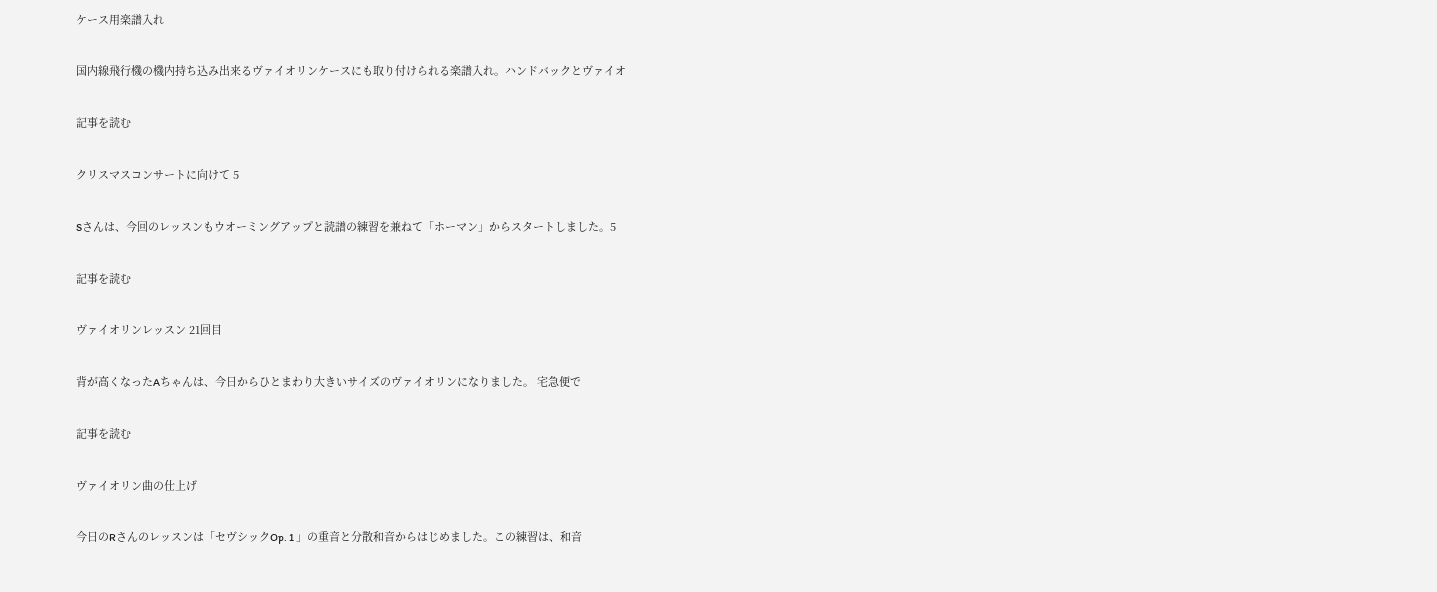ケース用楽譜入れ

国内線飛行機の機内持ち込み出来るヴァイオリンケースにも取り付けられる楽譜入れ。ハンドバックとヴァイオ

記事を読む

クリスマスコンサートに向けて 5

Sさんは、今回のレッスンもウオーミングアップと読譜の練習を兼ねて「ホーマン」からスタートしました。5

記事を読む

ヴァイオリンレッスン 21回目

背が高くなったAちゃんは、今日からひとまわり大きいサイズのヴァイオリンになりました。 宅急便で

記事を読む

ヴァイオリン曲の仕上げ

今日のRさんのレッスンは「セヴシックOp. 1 」の重音と分散和音からはじめました。この練習は、和音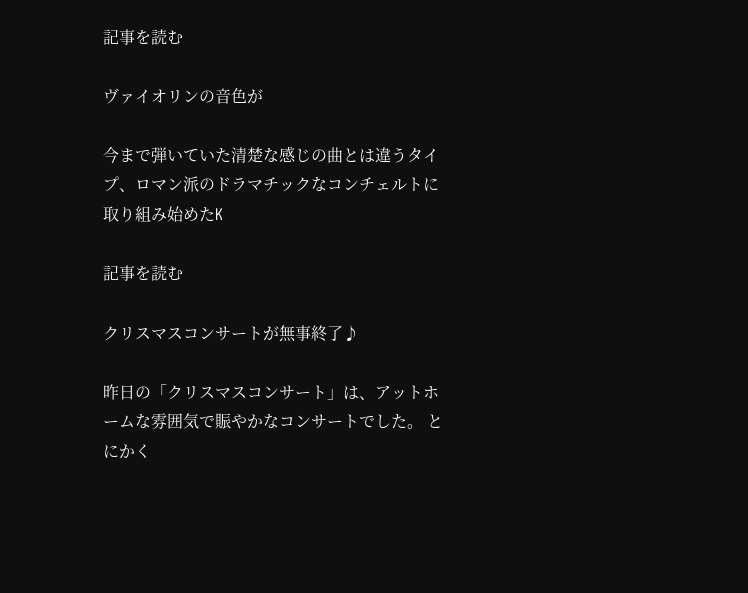記事を読む

ヴァイオリンの音色が

今まで弾いていた清楚な感じの曲とは違うタイプ、ロマン派のドラマチックなコンチェルトに取り組み始めたK

記事を読む

クリスマスコンサートが無事終了♪

昨日の「クリスマスコンサート」は、アットホームな雰囲気で賑やかなコンサートでした。 とにかく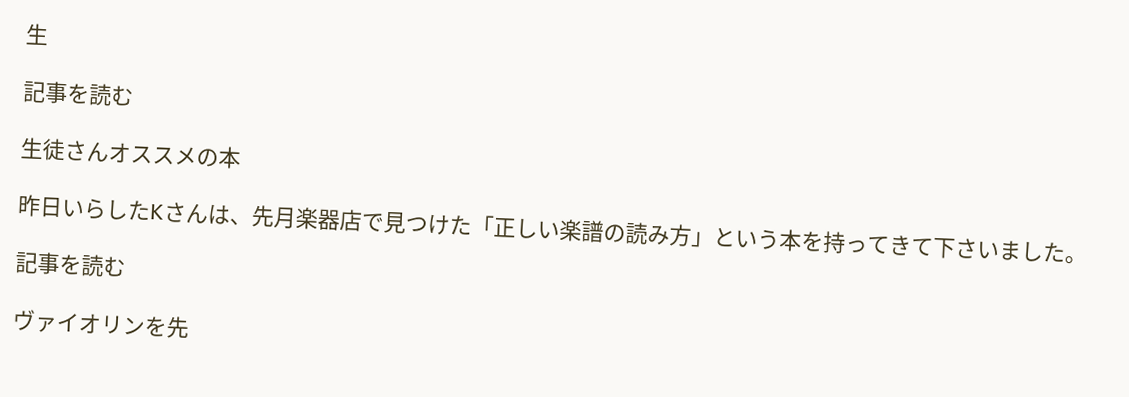生

記事を読む

生徒さんオススメの本

昨日いらしたKさんは、先月楽器店で見つけた「正しい楽譜の読み方」という本を持ってきて下さいました。

記事を読む

ヴァイオリンを先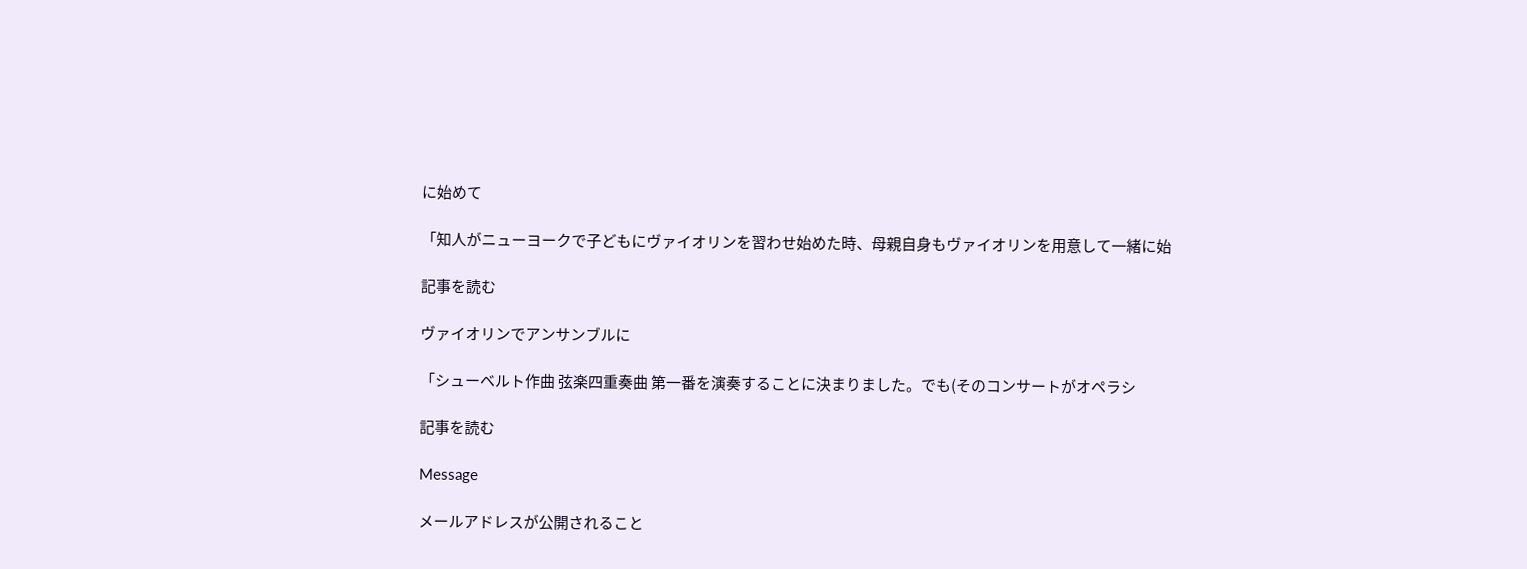に始めて

「知人がニューヨークで子どもにヴァイオリンを習わせ始めた時、母親自身もヴァイオリンを用意して一緒に始

記事を読む

ヴァイオリンでアンサンブルに

「シューベルト作曲 弦楽四重奏曲 第一番を演奏することに決まりました。でも(そのコンサートがオペラシ

記事を読む

Message

メールアドレスが公開されること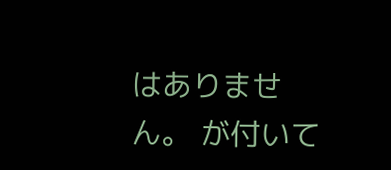はありません。 が付いて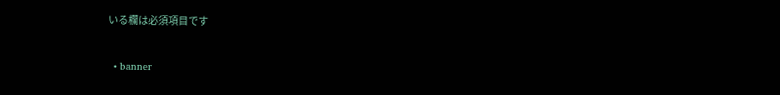いる欄は必須項目です

  • banner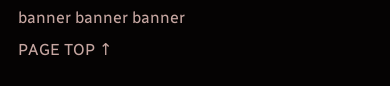banner banner banner
PAGE TOP ↑